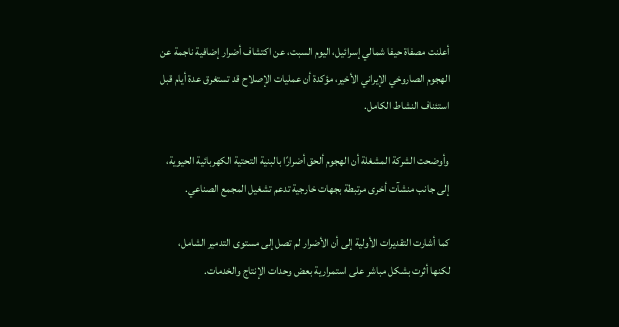أعلنت مصفاة حيفا شمالي إسرائيل، اليوم السبت، عن اكتشاف أضرار إضافية ناجمة عن الهجوم الصاروخي الإيراني الأخير، مؤكدة أن عمليات الإصلاح قد تستغرق عدة أيام قبل استئناف النشاط الكامل.

وأوضحت الشركة المشغلة أن الهجوم ألحق أضرارًا بالبنية التحتية الكهربائية الحيوية، إلى جانب منشآت أخرى مرتبطة بجهات خارجية تدعم تشغيل المجمع الصناعي.

كما أشارت التقديرات الأولية إلى أن الأضرار لم تصل إلى مستوى التدمير الشامل، لكنها أثرت بشكل مباشر على استمرارية بعض وحدات الإنتاج والخدمات.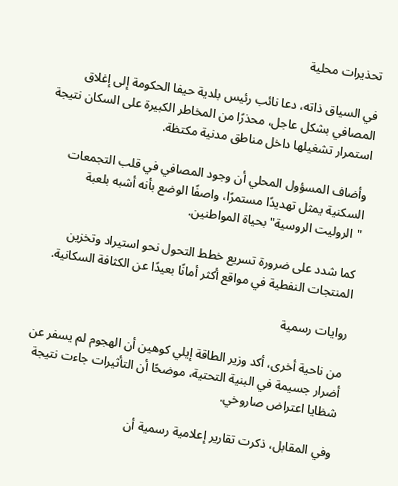تحذيرات محلية

في السياق ذاته، دعا نائب رئيس بلدية حيفا الحكومة إلى إغلاق المصافي بشكل عاجل، محذرًا من المخاطر الكبيرة على السكان نتيجة استمرار تشغيلها داخل مناطق مدنية مكتظة.

وأضاف المسؤول المحلي أن وجود المصافي في قلب التجمعات السكنية يمثل تهديدًا مستمرًا، واصفًا الوضع بأنه أشبه بلعبة "الروليت الروسية" بحياة المواطنين.

كما شدد على ضرورة تسريع خطط التحول نحو استيراد وتخزين المنتجات النفطية في مواقع أكثر أمانًا بعيدًا عن الكثافة السكانية.

روايات رسمية

من ناحية أخرى، أكد وزير الطاقة إيلي كوهين أن الهجوم لم يسفر عن أضرار جسيمة في البنية التحتية، موضحًا أن التأثيرات جاءت نتيجة شظايا اعتراض صاروخي.

وفي المقابل، ذكرت تقارير إعلامية رسمية أن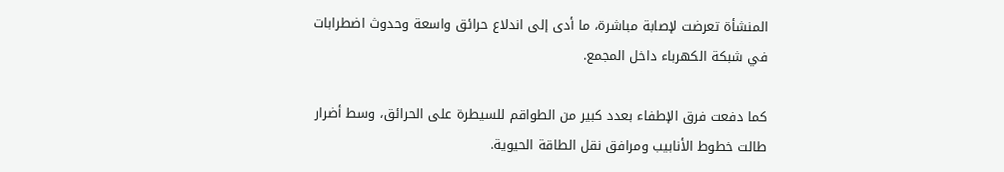المنشأة تعرضت لإصابة مباشرة، ما أدى إلى اندلاع حرائق واسعة وحدوث اضطرابات في شبكة الكهرباء داخل المجمع.

كما دفعت فرق الإطفاء بعدد كبير من الطواقم للسيطرة على الحرائق، وسط أضرار طالت خطوط الأنابيب ومرافق نقل الطاقة الحيوية.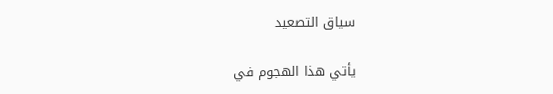سياق التصعيد

يأتي هذا الهجوم في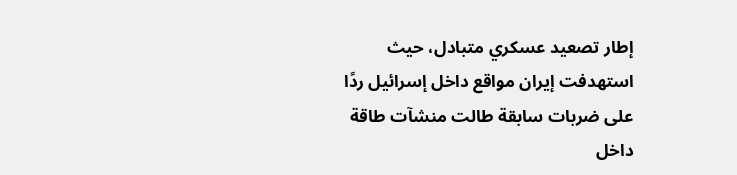إطار تصعيد عسكري متبادل، حيث استهدفت إيران مواقع داخل إسرائيل ردًا على ضربات سابقة طالت منشآت طاقة داخل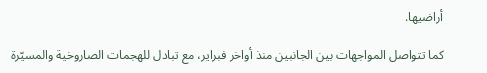أراضيها.

كما تتواصل المواجهات بين الجانبين منذ أواخر فبراير، مع تبادل للهجمات الصاروخية والمسيّرة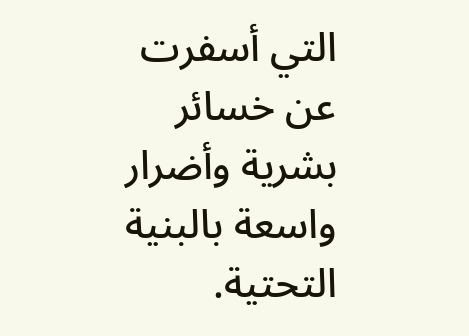التي أسفرت عن خسائر بشرية وأضرار واسعة بالبنية التحتية.